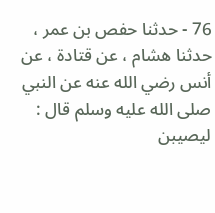76 - حدثنا حفص بن عمر ، حدثنا هشام ، عن قتادة ، عن أنس رضي الله عنه عن النبي صلى الله عليه وسلم قال : ليصيبن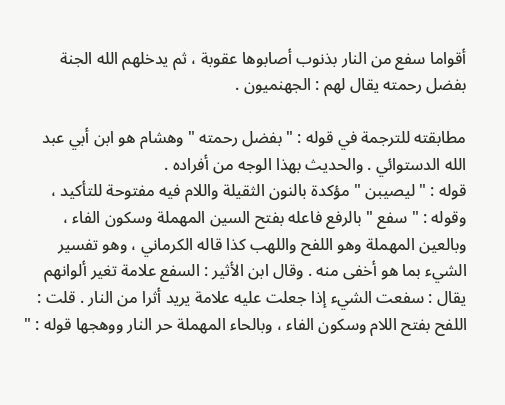أقواما سفع من النار بذنوب أصابوها عقوبة ، ثم يدخلهم الله الجنة بفضل رحمته يقال لهم : الجهنميون .

مطابقته للترجمة في قوله : " بفضل رحمته " وهشام هو ابن أبي عبد الله الدستوائي . والحديث بهذا الوجه من أفراده .
قوله : " ليصيبن " مؤكدة بالنون الثقيلة واللام فيه مفتوحة للتأكيد ، وقوله : " سفع " بالرفع فاعله بفتح السين المهملة وسكون الفاء ، وبالعين المهملة وهو اللفح واللهب كذا قاله الكرماني ، وهو تفسير الشيء بما هو أخفى منه . وقال ابن الأثير : السفع علامة تغير ألوانهم يقال : سفعت الشيء إذا جعلت عليه علامة يريد أثرا من النار . قلت : اللفح بفتح اللام وسكون الفاء ، وبالحاء المهملة حر النار ووهجها قوله : "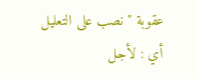عقوبة " نصب على التعليل أي : لأجل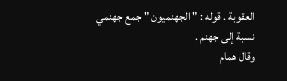العقوبة . قوله : " الجهنميون " جمع جهنمي نسبة إلى جهنم .
وقال همام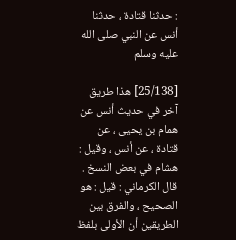: حدثنا قتادة ، حدثنا أنس عن النبي صلى الله عليه وسلم

[25/138] هذا طريق آخر في حديث أنس عن همام بن يحيى ، عن قتادة ، عن أنس ، وقيل : هشام في بعض النسخ . قال الكرماني : قيل : هو الصحيح ، والفرق بين الطريقين أن الأولى بلفظ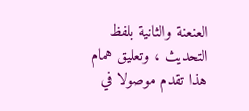العنعنة والثانية بلفظ التحديث ، وتعليق همام هذا تقدم موصولا في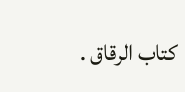كتاب الرقاق .